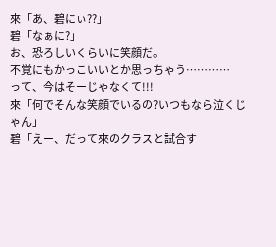來「あ、碧にぃ??」
碧「なぁに?」
お、恐ろしいくらいに笑顔だ。
不覚にもかっこいいとか思っちゃう…………
って、今はそーじゃなくて!!!
來「何でそんな笑顔でいるの?いつもなら泣くじゃん」
碧「えー、だって來のクラスと試合す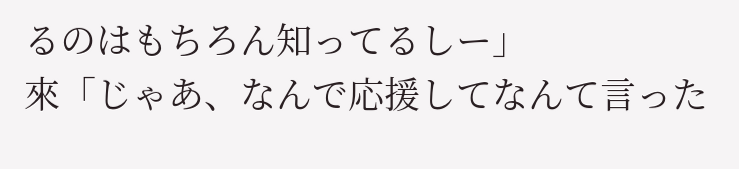るのはもちろん知ってるしー」
來「じゃあ、なんで応援してなんて言った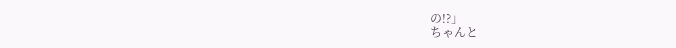の!?」
ちゃんと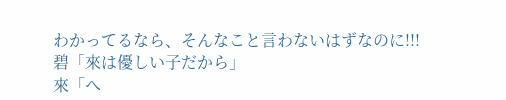わかってるなら、そんなこと言わないはずなのに!!!
碧「來は優しい子だから」
來「へ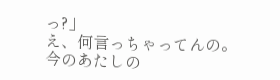っ?」
え、何言っちゃってんの。
今のあたしの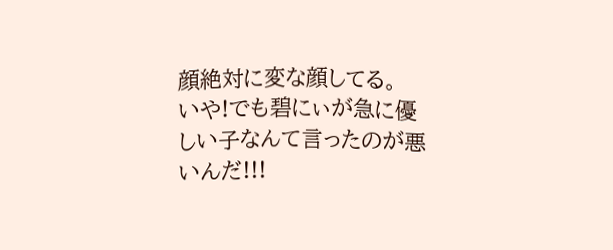顔絶対に変な顔してる。
いや!でも碧にぃが急に優しい子なんて言ったのが悪いんだ!!!